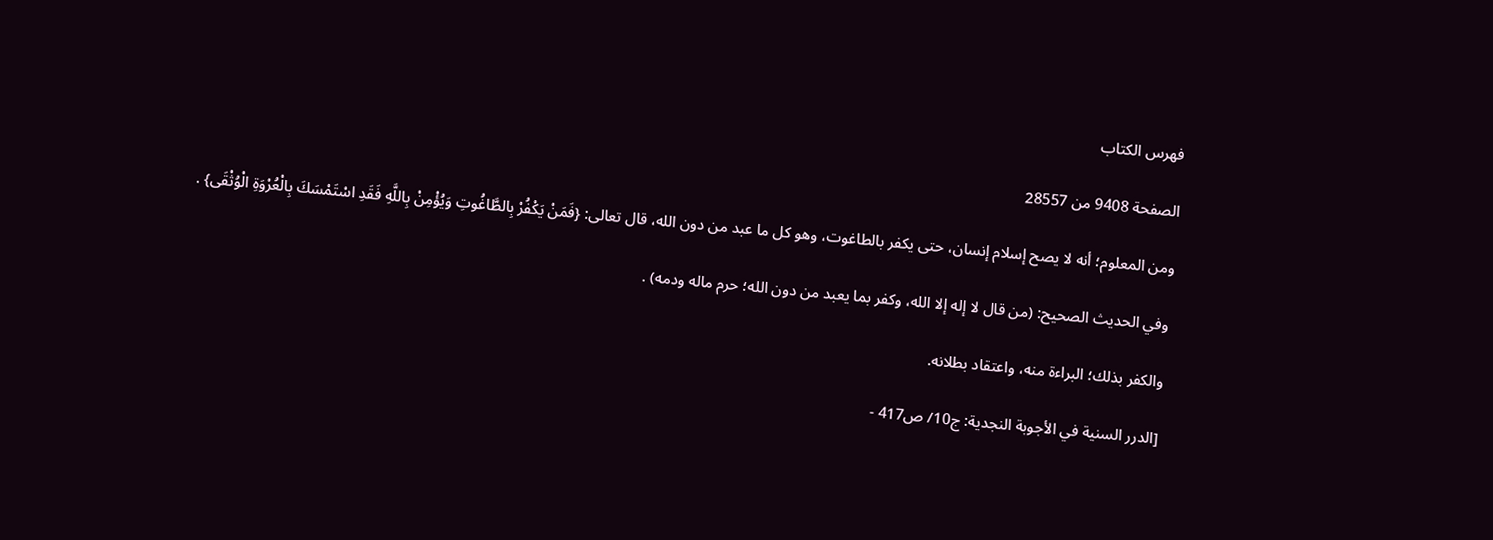فهرس الكتاب

الصفحة 9408 من 28557

ومن المعلوم؛ أنه لا يصح إسلام إنسان، حتى يكفر بالطاغوت، وهو كل ما عبد من دون الله، قال تعالى: {فَمَنْ يَكْفُرْ بِالطَّاغُوتِ وَيُؤْمِنْ بِاللَّهِ فَقَدِ اسْتَمْسَكَ بِالْعُرْوَةِ الْوُثْقَى} .

وفي الحديث الصحيح: (من قال لا إله إلا الله، وكفر بما يعبد من دون الله؛ حرم ماله ودمه) .

والكفر بذلك؛ البراءة منه، واعتقاد بطلانه.

[الدرر السنية في الأجوبة النجدية: ج10/ ص417 -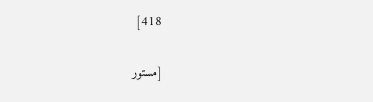418]

[مستور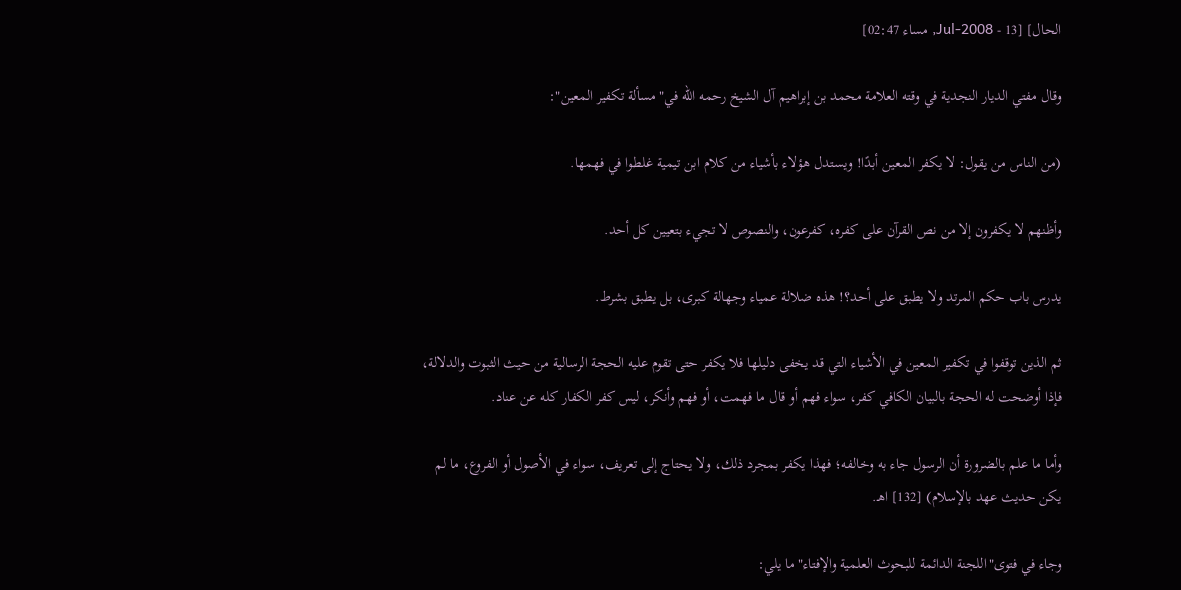الحال] [13 - Jul-2008, مساء 02:47]

وقال مفتي الديار النجدية في وقته العلامة محمد بن إبراهيم آل الشيخ رحمه الله في"مسألة تكفير المعين":

(من الناس من يقول: لا يكفر المعين أبدًا! ويستدل هؤلاء بأشياء من كلام ابن تيمية غلطوا في فهمها.

وأظنهم لا يكفرون إلا من نص القرآن على كفره، كفرعون، والنصوص لا تجيء بتعيين كل أحد.

يدرس باب حكم المرتد ولا يطبق على أحد؟! هذه ضلالة عمياء وجهالة كبرى، بل يطبق بشرط.

ثم الذين توقفوا في تكفير المعين في الأشياء التي قد يخفى دليلها فلا يكفر حتى تقوم عليه الحجة الرسالية من حيث الثبوت والدلالة، فإذا أوضحت له الحجة بالبيان الكافي كفر، سواء فهم أو قال ما فهمت، أو فهم وأنكر، ليس كفر الكفار كله عن عناد.

وأما ما علم بالضرورة أن الرسول جاء به وخالفه؛ فهذا يكفر بمجرد ذلك، ولا يحتاج إلى تعريف، سواء في الأصول أو الفروع، ما لم يكن حديث عهد بالإسلام) [132] اهـ.

وجاء في فتوى"اللجنة الدائمة للبحوث العلمية والإفتاء"ما يلي: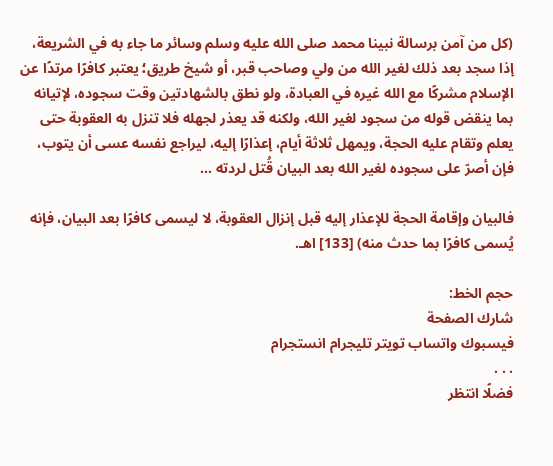(كل من آمن برسالة نبينا محمد صلى الله عليه وسلم وسائر ما جاء به في الشريعة، إذا سجد بعد ذلك لغير الله من ولي وصاحب قبر، أو شيخ طريق؛ يعتبر كافرًا مرتدًا عن الإسلام مشركًا مع الله غيره في العبادة، ولو نطق بالشهادتين وقت سجوده، لإتيانه بما ينقض قوله من سجود لغير الله، ولكنه قد يعذر لجهله فلا تنزل به العقوبة حتى يعلم وتقام عليه الحجة، ويمهل ثلاثة أيام، إعذارًا إليه، ليراجع نفسه عسى أن يتوب، فإن أصرّ على سجوده لغير الله بعد البيان قُتل لردته ...

فالبيان وإقامة الحجة للإعذار إليه قبل إنزال العقوبة، لا ليسمى كافرًا بعد البيان، فإنه يُسمى كافرًا بما حدث منه) [133] اهـ.

حجم الخط:
شارك الصفحة
فيسبوك واتساب تويتر تليجرام انستجرام
. . .
فضلًا انتظر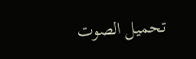تحميل الصوت